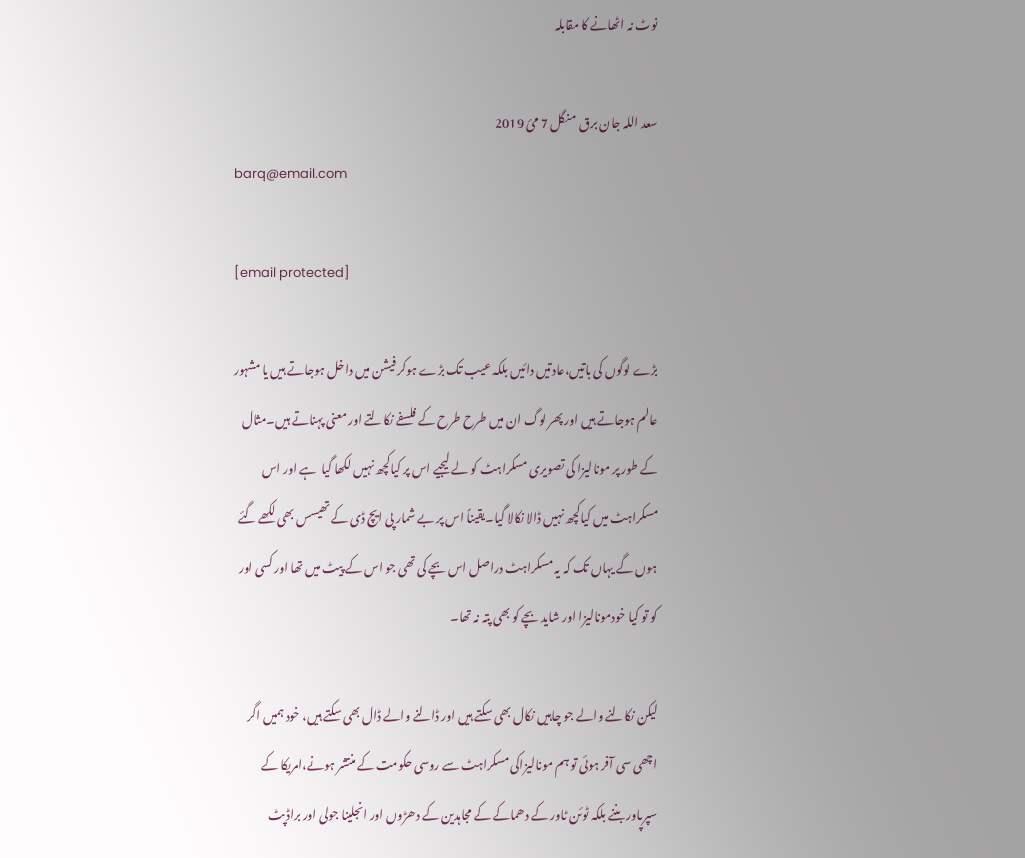نوٹ نہ اٹھانے کا مقابلہ

سعد اللہ جان برق  منگل 7 مئ 2019
barq@email.com

[email protected]

بڑے لوگوں کی باتیں،عادتیں دائیں بلکہ عیب تک بڑے ہوکر فیشن میں داخل ہوجاتے ہیں یا مشہور عالم ہوجاتے ہیں اور پھر لوگ ان میں طرح طرح کے فلسفے نکالتے اور معنی پہناتے ہیں۔مثال کے طور پر مونالیزا کی تصویری مسکراہٹ کو لے لیجیے اس پر کیاکچھ نہیں لکھا گیا  ہے اور اس مسکراہٹ میں کیاکچھ نہیں ڈالا نکالا گیا۔یقیناً اس پر بے شمار پی ایچ ڈی کے تھیسس بھی لکھے گئے ہوں گے یہاں تک کہ یہ مسکراہٹ دراصل اس بچے کی تھی جو اس کے پیٹ میں تھا اور کسی اور کو تو کیا خودمونالیزا اور شاید بچے کو بھی پتہ نہ تھا۔

لیکن نکالنے والے جو چاہیں نکال بھی سکتے ہیں اور ڈالنے والے ڈال بھی سکتے ہیں، خود ہمیں اگر اچھی سی آفر ہوئی تو ہم مونالیزاکی مسکراہٹ سے روسی حکومت کے منتشر ہونے،امریکا کے سپرپاور بننے بلکہ ٹوئن ٹاور کے دھماکے کے مجاہدین کے دھڑوں اور انجلینا جولی اور براڈپٹ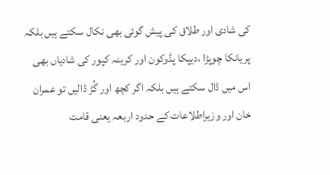کی شادی اور طلاق کی پیش گوئی بھی نکال سکتے ہیں بلکہ پریانکا چوپڑا ،دیپکا پڈوکون اور کرینہ کپور کی شادیاں بھی اس میں ڈال سکتے ہیں بلکہ اگر کچھ اور گُڑ ڈالیں تو عمران خان اور وزیراطلاعات کے حدود اربعہ یعنی قامت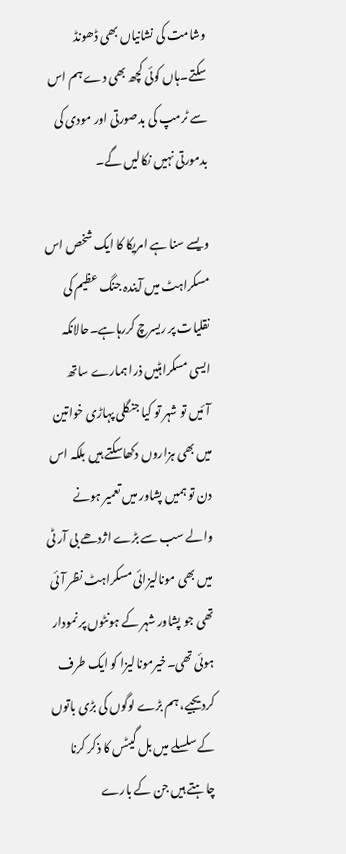وشامت کی نشانیاں بھی ڈھونڈ سکتے۔ہاں کوئی کچھ بھی دے ہم اس سے ٹرمپ کی بدصورتی اور مودی کی بدمورتی نہیں نکالیں گے۔

ویسے سنا ہے امریکا کا ایک شخص اس مسکراہٹ میں آیندہ جنگ عظیم کی نقلیات پر ریسرچ کررہاہے۔حالانکہ ایسی مسکراہٹیں ذرا ہمارے ساتھ آئیں تو شہر تو کیا جنگلی پہاڑی خواتین میں بھی ہزاروں دکھاسکتے ہیں بلکہ اس دن تو ہمیں پشاور میں تعمیر ہونے والے سب سے بڑے اژدھے بی آر ٹی میں بھی مونالیزائی مسکراہٹ نظر آئی تھی جو پشاور شہر کے ہونٹوں پر نمودار ہوئی تھی۔خیرمونالیزا کو ایک طرف کردیجیے، ہم بڑے لوگوں کی بڑی باتوں کے سلسلے میں بل گیٹس کا ذکر کرنا چاہتے ہیں جن کے بارے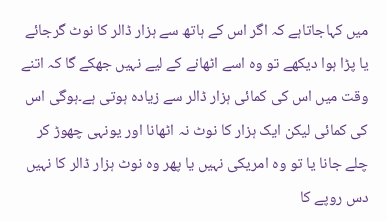میں کہاجاتاہے کہ اگر اس کے ہاتھ سے ہزار ڈالر کا نوٹ گرجائے یا پڑا ہوا دیکھے تو وہ اسے اٹھانے کے لیے نہیں جھکے گا کہ اتنے وقت میں اس کی کمائی ہزار ڈالر سے زیادہ ہوتی ہے۔ہوگی اس کی کمائی لیکن ایک ہزار کا نوٹ نہ اٹھانا اور یونہی چھوڑ کر چلے جانا یا تو وہ امریکی نہیں یا پھر وہ نوٹ ہزار ڈالر کا نہیں دس روپے کا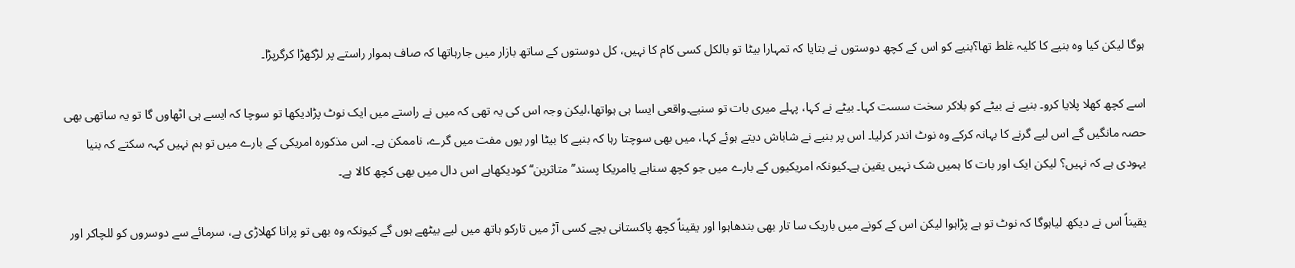ہوگا لیکن کیا وہ بنیے کا کلیہ غلط تھا؟بنیے کو اس کے کچھ دوستوں نے بتایا کہ تمہارا بیٹا تو بالکل کسی کام کا نہیں، کل دوستوں کے ساتھ بازار میں جارہاتھا کہ صاف ہموار راستے پر لڑکھڑا کرگرپڑا۔

اسے کچھ کھلا پلایا کرو۔ بنیے نے بیٹے کو بلاکر سخت سست کہا۔ بیٹے نے کہا، پہلے میری بات تو سنیے۔واقعی ایسا ہی ہواتھا،لیکن وجہ اس کی یہ تھی کہ میں نے راستے میں ایک نوٹ پڑادیکھا تو سوچا کہ ایسے ہی اٹھاوں گا تو یہ ساتھی بھی حصہ مانگیں گے اس لیے گرنے کا بہانہ کرکے وہ نوٹ اندر کرلیا۔ اس پر بنیے نے شاباش دیتے ہوئے کہا، میں بھی سوچتا رہا کہ بنیے کا بیٹا اور یوں مفت میں گرے، ناممکن ہے۔ اس مذکورہ امریکی کے بارے میں تو ہم نہیں کہہ سکتے کہ بنیا یہودی ہے کہ نہیں؟ لیکن ایک اور بات کا ہمیں شک نہیں یقین ہے۔کیونکہ امریکیوں کے بارے میں جو کچھ سناہے یاامریکا پسند’’متاثرین‘‘ کودیکھاہے اس دال میں بھی کچھ کالا ہے۔

یقیناً اس نے دیکھ لیاہوگا کہ نوٹ تو ہے پڑاہوا لیکن اس کے کونے میں باریک سا تار بھی بندھاہوا اور یقیناً کچھ پاکستانی بچے کسی آڑ میں تارکو ہاتھ میں لیے بیٹھے ہوں گے کیونکہ وہ بھی تو پرانا کھلاڑی ہے، سرمائے سے دوسروں کو للچاکر اور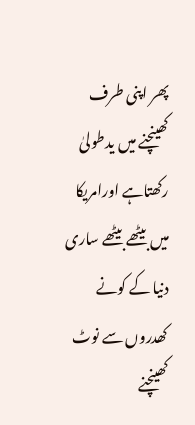پھر اپنی طرف کھینچنے میں یدطولیٰ رکھتاہے اورامریکا میں بیٹھے بیٹھے ساری دنیا کے کونے کھدروں سے نوٹ کھینچنے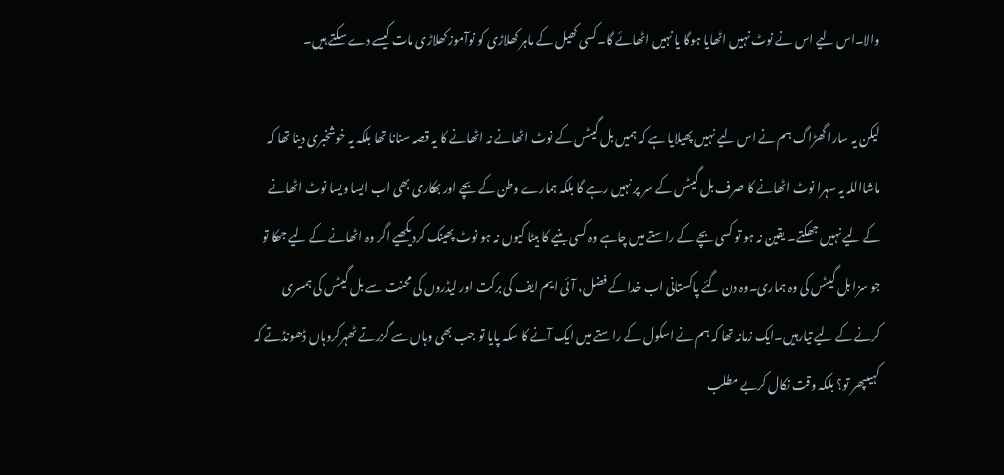والا۔اس لیے اس نے نوٹ نہیں اٹھایا ہوگا یا نہیں اٹھائے گا۔کسی کھیل کے ماہر کھلاڑی کو نوآموز کھلاڑی مات کیسے دے سکتے ہیں۔

لیکن یہ سارا گھڑاگ ہم نے اس لیے نہیں پھیلایا ہے کہ ہمیں بل گیٹس کے نوٹ اٹھانے نہ اٹھانے کا یہ قصہ سنانا تھا بلکہ یہ خوشخبری دینا تھا کہ ماشااللہ یہ سہرا نوٹ اٹھانے کا صرف بل گیٹس کے سر پر نہیں رہے گا بلکہ ہمارے وطن کے بچے اور بھکاری بھی اب ایسا ویسا نوٹ اٹھانے کے لیے نہیں جھکتے۔ یقین نہ ہو تو کسی بچے کے راستے میں چاہے وہ کسی بنیے کا بیٹا کیوں نہ ہو نوٹ پھینک کردیکھیے اگر وہ اٹھانے کے لیے جھکا تو جو سزا بل گیٹس کی وہ ہماری۔وہ دن گئے پاکستانی اب خدا کے فضل، آئی ایم ایف کی برکت اور لیڈروں کی محنت سے بل گیٹس کی ہمسری کرنے کے لیے تیارہیں۔ایک زمانہ تھا کہ ہم نے اسکول کے راستے میں ایک آنے کا سکہ پایا تو جب بھی وہاں سے گزرتے ٹھہرکروہاں ڈھونڈتے کہ کہیںپھر تو؟ بلکہ وقت نکال کربے مطلب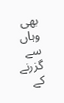بھی وہاں سے گزرنے کے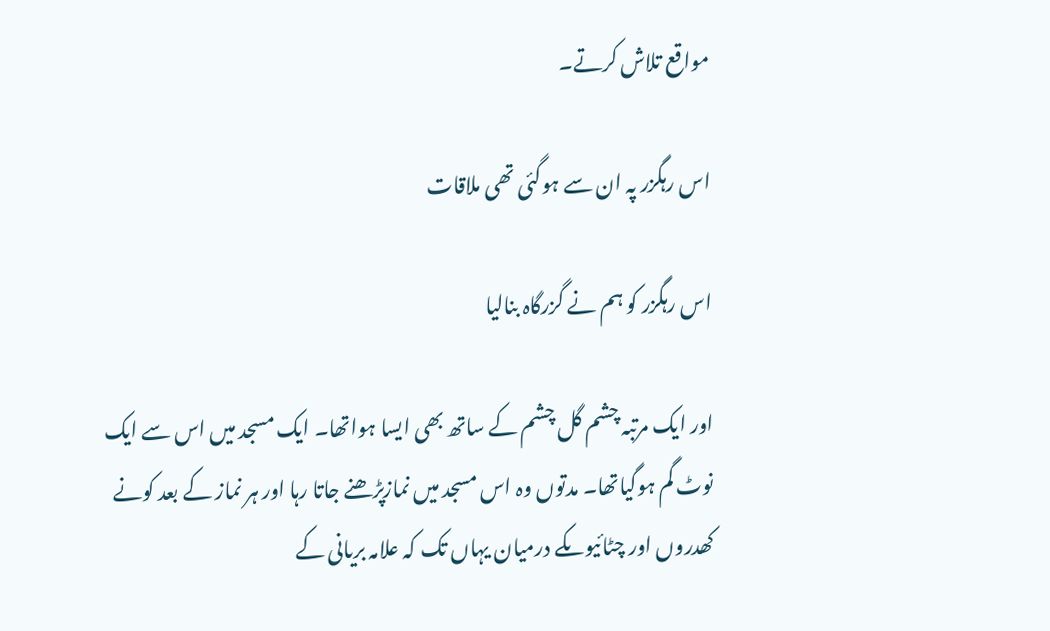مواقع تلاش کرتے۔

اس رہگزر پہ ان سے ہوگئی تھی ملاقات

اس رہگزر کو ہم نے گزرگاہ بنالیا

اور ایک مرتبہ چشم گل چشم کے ساتھ بھی ایسا ہواتھا۔ ایک مسجد میں اس سے ایک نوٹ گم ہوگیاتھا۔ مدتوں وہ اس مسجد میں نمازپڑھنے جاتا رہا اور ہر نماز کے بعد کونے کھدروں اور چٹائیوںکے درمیان یہاں تک کہ علامہ بریانی کے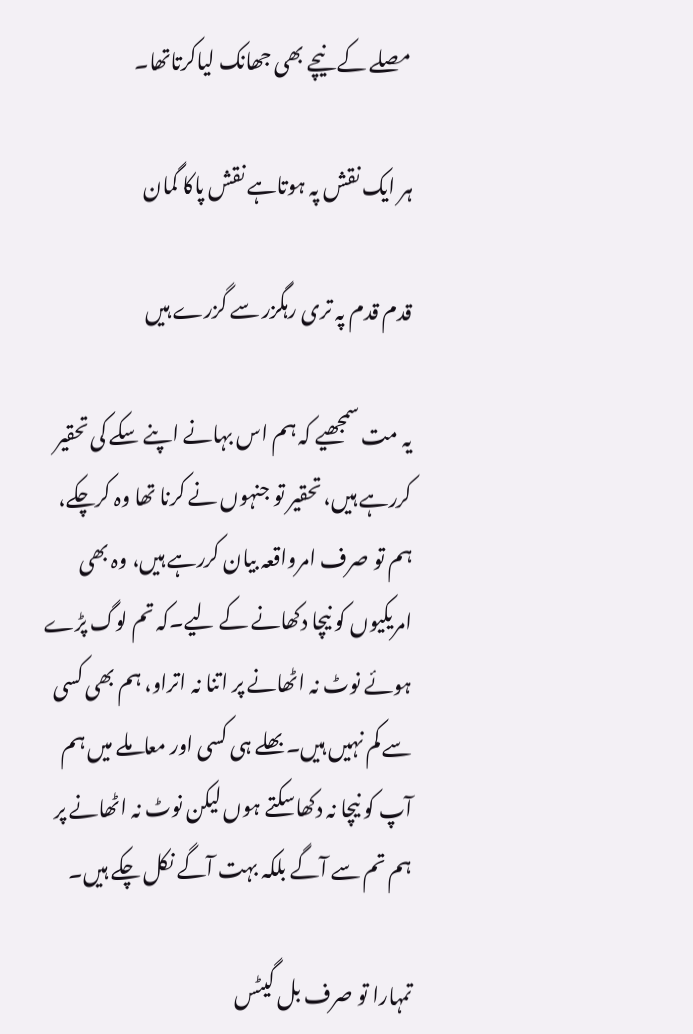مصلے کے نیچے بھی جھانک لیاکرتاتھا۔

ہر ایک نقش پہ ہوتاہے نقش پاکا گمان

قدم قدم پہ تری رہگزر سے گزرے ہیں

یہ مت سمجھیے کہ ہم اس بہانے اپنے سکے کی تحقیر کررہے ہیں، تحقیر تو جنہوں نے کرنا تھا وہ کرچکے، ہم تو صرف امرواقعہ بیان کررہے ہیں، وہ بھی امریکیوں کو نیچا دکھانے کے لیے۔کہ تم لوگ پڑے ہوئے نوٹ نہ اٹھانے پر اتنا نہ اتراو، ہم بھی کسی سے کم نہیں ہیں۔بھلے ہی کسی اور معاملے میں ہم آپ کو نیچا نہ دکھاسکتے ہوں لیکن نوٹ نہ اٹھانے پر ہم تم سے آگے بلکہ بہت آگے نکل چکے ہیں۔

تمہارا تو صرف بل گیٹس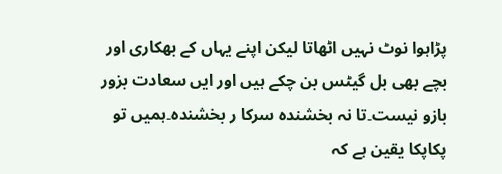پڑاہوا نوٹ نہیں اٹھاتا لیکن اپنے یہاں کے بھکاری اور بچے بھی بل گیٹس بن چکے ہیں اور ایں سعادت بزور بازو نیست۔تا نہ بخشندہ سرکا ر بخشندہ۔ہمیں تو پکاپکا یقین ہے کہ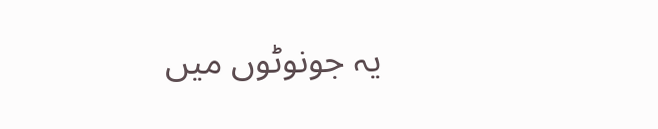یہ جونوٹوں میں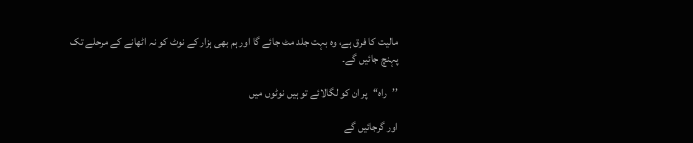مالیت کا فرق ہے، وہ بہت جلد مٹ جائے گا اور ہم بھی ہزار کے نوٹ کو نہ اٹھانے کے مرحلے تک پہنچ جائیں گے۔

’’راہ‘‘پر ان کو لگالائے تو ہیں نوٹوں میں

اور گرجائیں گے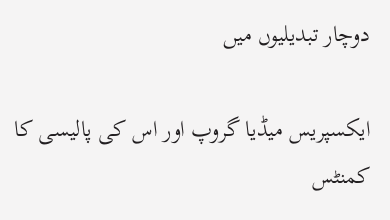دوچار تبدیلیوں میں

ایکسپریس میڈیا گروپ اور اس کی پالیسی کا کمنٹس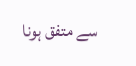سے متفق ہونا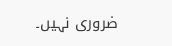ضروری نہیں۔